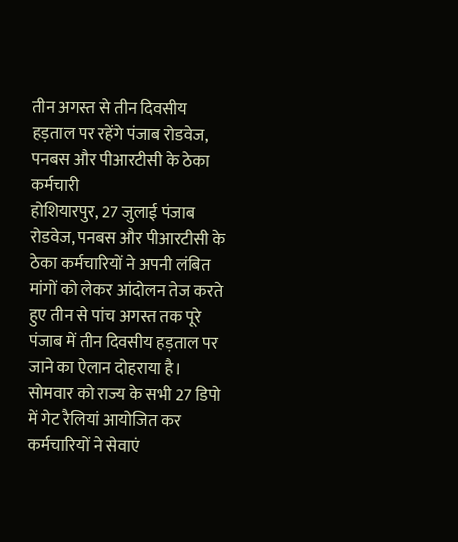तीन अगस्त से तीन दिवसीय हड़ताल पर रहेंगे पंजाब रोडवेज, पनबस और पीआरटीसी के ठेका कर्मचारी
होशियारपुर, 27 जुलाई पंजाब रोडवेज, पनबस और पीआरटीसी के ठेका कर्मचारियों ने अपनी लंबित मांगों को लेकर आंदोलन तेज करते हुए तीन से पांच अगस्त तक पूरे पंजाब में तीन दिवसीय हड़ताल पर जाने का ऐलान दोहराया है।
सोमवार को राज्य के सभी 27 डिपो में गेट रैलियां आयोजित कर कर्मचारियों ने सेवाएं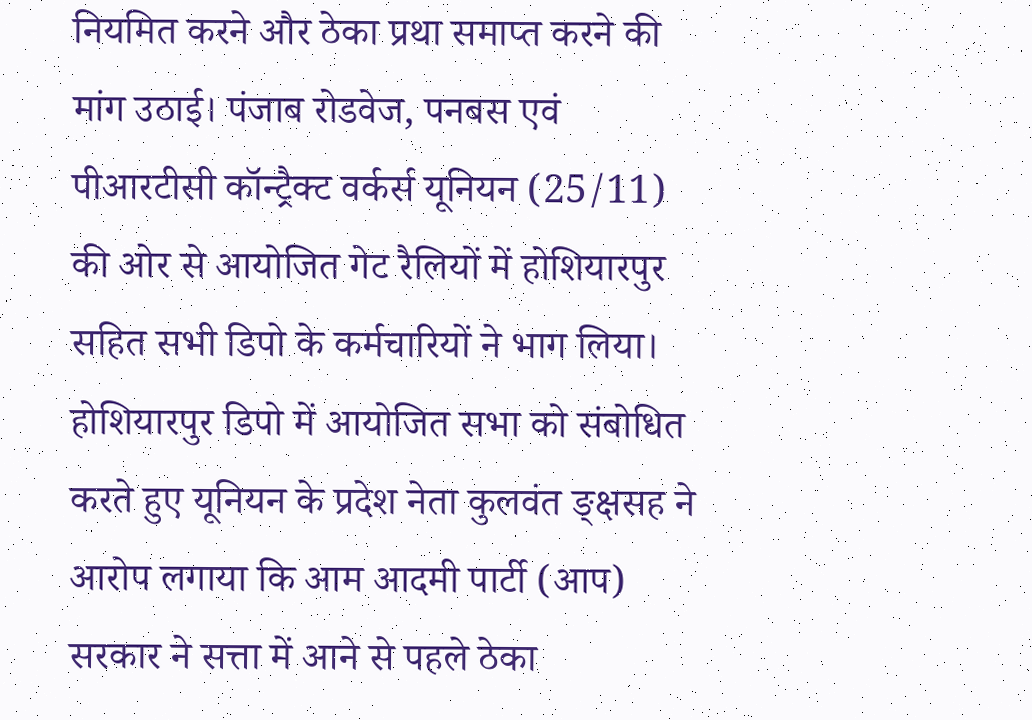नियमित करने और ठेका प्रथा समाप्त करने की मांग उठाई। पंजाब रोडवेज, पनबस एवं पीआरटीसी कॉन्ट्रैक्ट वर्कर्स यूनियन (25/11) की ओर से आयोजित गेट रैलियों में होशियारपुर सहित सभी डिपो के कर्मचारियों ने भाग लिया।
होशियारपुर डिपो में आयोजित सभा को संबोधित करते हुए यूनियन के प्रदेश नेता कुलवंत ङ्क्षसह ने आरोप लगाया कि आम आदमी पार्टी (आप) सरकार ने सत्ता में आने से पहले ठेका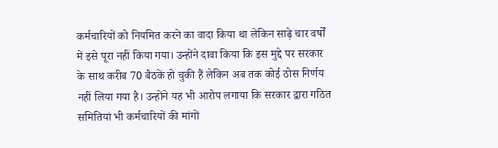कर्मचारियों को नियमित करने का वादा किया था लेकिन साढ़े चार वर्षों में इसे पूरा नहीं किया गया। उन्होंने दावा किया कि इस मुद्दे पर सरकार के साथ करीब 70 बैठकें हो चुकी हैं लेकिन अब तक कोई ठोस निर्णय नहीं लिया गया है। उन्होंने यह भी आरोप लगाया कि सरकार द्वारा गठित समितियां भी कर्मचारियों की मांगों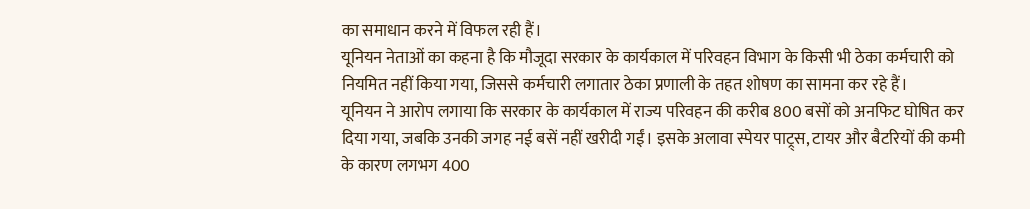का समाधान करने में विफल रही हैं।
यूनियन नेताओं का कहना है कि मौजूदा सरकार के कार्यकाल में परिवहन विभाग के किसी भी ठेका कर्मचारी को नियमित नहीं किया गया, जिससे कर्मचारी लगातार ठेका प्रणाली के तहत शोषण का सामना कर रहे हैं।
यूनियन ने आरोप लगाया कि सरकार के कार्यकाल में राज्य परिवहन की करीब 800 बसों को अनफिट घोषित कर दिया गया, जबकि उनकी जगह नई बसें नहीं खरीदी गईं। इसके अलावा स्पेयर पाट्र्स, टायर और बैटरियों की कमी के कारण लगभग 400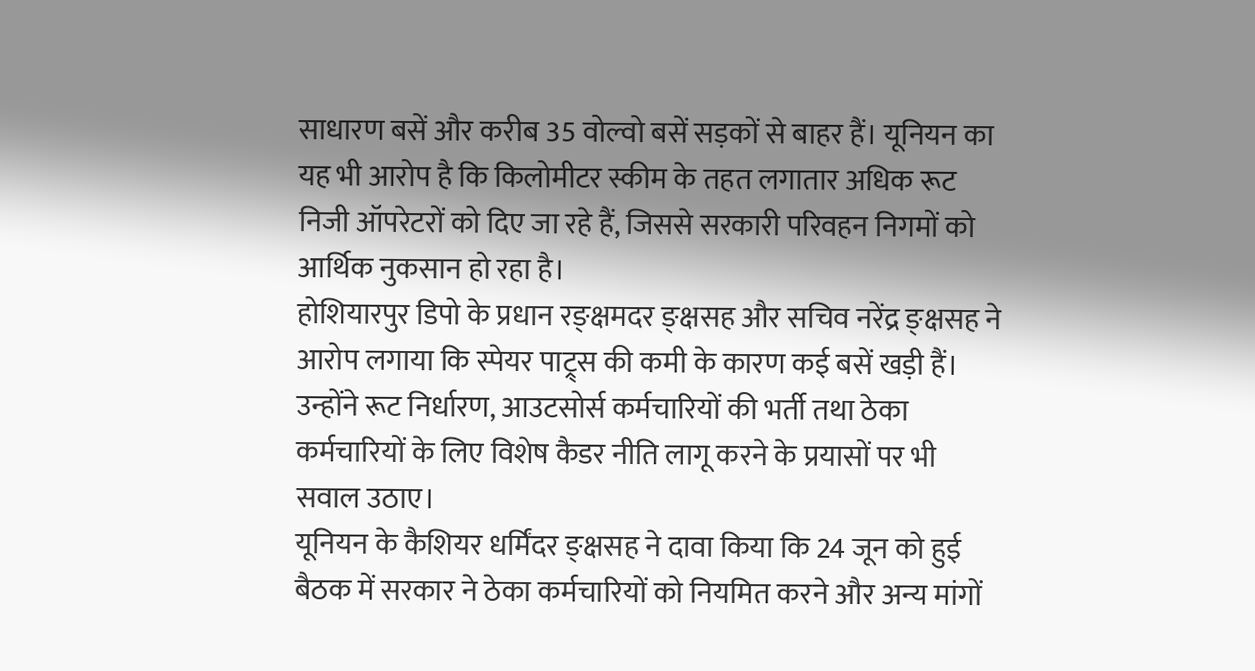साधारण बसें और करीब 35 वोल्वो बसें सड़कों से बाहर हैं। यूनियन का यह भी आरोप है कि किलोमीटर स्कीम के तहत लगातार अधिक रूट निजी ऑपरेटरों को दिए जा रहे हैं, जिससे सरकारी परिवहन निगमों को आर्थिक नुकसान हो रहा है।
होशियारपुर डिपो के प्रधान रङ्क्षमदर ङ्क्षसह और सचिव नरेंद्र ङ्क्षसह ने आरोप लगाया कि स्पेयर पाट्र्स की कमी के कारण कई बसें खड़ी हैं। उन्होंने रूट निर्धारण, आउटसोर्स कर्मचारियों की भर्ती तथा ठेका कर्मचारियों के लिए विशेष कैडर नीति लागू करने के प्रयासों पर भी सवाल उठाए।
यूनियन के कैशियर धर्मिंदर ङ्क्षसह ने दावा किया कि 24 जून को हुई बैठक में सरकार ने ठेका कर्मचारियों को नियमित करने और अन्य मांगों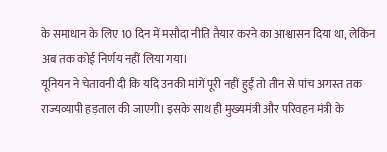के समाधान के लिए 10 दिन में मसौदा नीति तैयार करने का आश्वासन दिया था, लेकिन अब तक कोई निर्णय नहीं लिया गया।
यूनियन ने चेतावनी दी कि यदि उनकी मांगें पूरी नहीं हुईं तो तीन से पांच अगस्त तक राज्यव्यापी हड़ताल की जाएगी। इसके साथ ही मुख्यमंत्री और परिवहन मंत्री के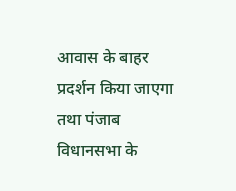आवास के बाहर प्रदर्शन किया जाएगा तथा पंजाब विधानसभा के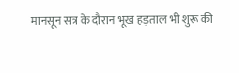मानसून सत्र के दौरान भूख हड़ताल भी शुरू की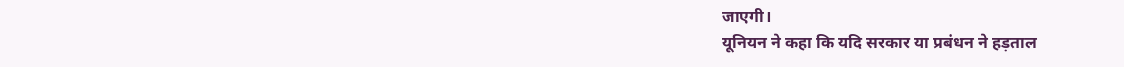जाएगी।
यूनियन ने कहा कि यदि सरकार या प्रबंधन ने हड़ताल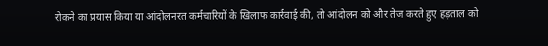रोकने का प्रयास किया या आंदोलनरत कर्मचारियों के खिलाफ कार्रवाई की, तो आंदोलन को और तेज करते हुए हड़ताल को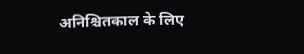अनिश्चितकाल के लिए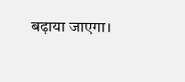बढ़ाया जाएगा।